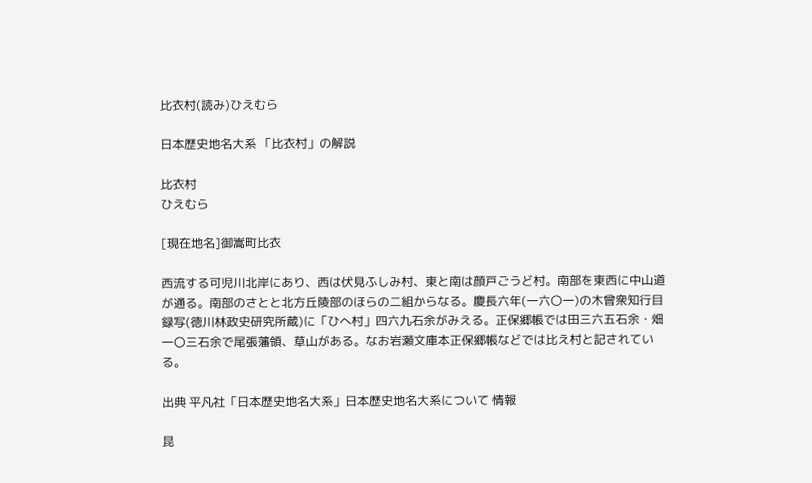比衣村(読み)ひえむら

日本歴史地名大系 「比衣村」の解説

比衣村
ひえむら

[現在地名]御嵩町比衣

西流する可児川北岸にあり、西は伏見ふしみ村、東と南は顔戸ごうど村。南部を東西に中山道が通る。南部のさとと北方丘陵部のほらの二組からなる。慶長六年(一六〇一)の木曾衆知行目録写(徳川林政史研究所蔵)に「ひへ村」四六九石余がみえる。正保郷帳では田三六五石余・畑一〇三石余で尾張藩領、草山がある。なお岩瀬文庫本正保郷帳などでは比え村と記されている。

出典 平凡社「日本歴史地名大系」日本歴史地名大系について 情報

昆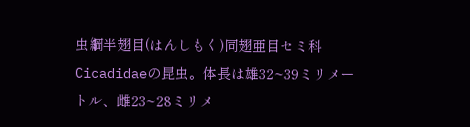虫綱半翅目(はんしもく)同翅亜目セミ科Cicadidaeの昆虫。体長は雄32~39ミリメートル、雌23~28ミリメ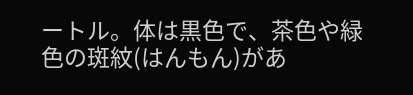ートル。体は黒色で、茶色や緑色の斑紋(はんもん)があ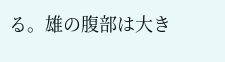る。雄の腹部は大き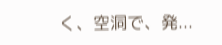く、空洞で、発...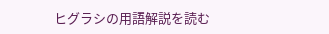ヒグラシの用語解説を読む